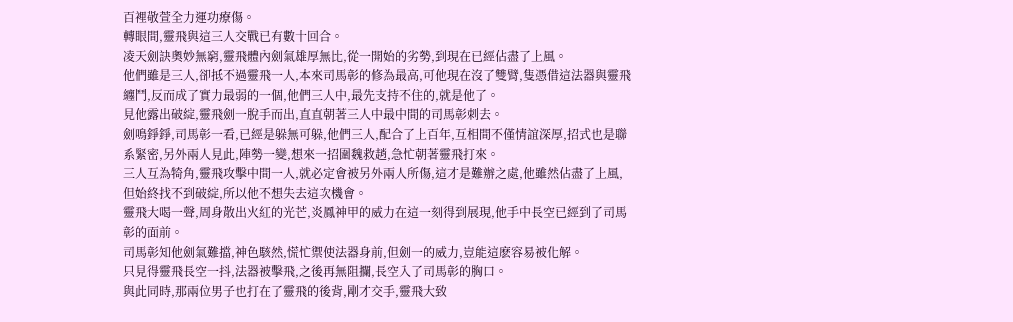百裡敬萱全力運功療傷。
轉眼間,靈飛與這三人交戰已有數十回合。
凌天劍訣奧妙無窮,靈飛體內劍氣雄厚無比,從一開始的劣勢,到現在已經佔盡了上風。
他們雖是三人,卻抵不過靈飛一人,本來司馬彰的修為最高,可他現在沒了雙臂,隻憑借這法器與靈飛纏鬥,反而成了實力最弱的一個,他們三人中,最先支持不住的,就是他了。
見他露出破綻,靈飛劍一脫手而出,直直朝著三人中最中間的司馬彰刺去。
劍鳴錚錚,司馬彰一看,已經是躲無可躲,他們三人,配合了上百年,互相間不僅情誼深厚,招式也是聯系緊密,另外兩人見此,陣勢一變,想來一招圍魏救趙,急忙朝著靈飛打來。
三人互為犄角,靈飛攻擊中間一人,就必定會被另外兩人所傷,這才是難辦之處,他雖然佔盡了上風,但始終找不到破綻,所以他不想失去這次機會。
靈飛大喝一聲,周身散出火紅的光芒,炎鳳神甲的威力在這一刻得到展現,他手中長空已經到了司馬彰的面前。
司馬彰知他劍氣難擋,神色駭然,慌忙禦使法器身前,但劍一的威力,豈能這麽容易被化解。
只見得靈飛長空一抖,法器被擊飛,之後再無阻攔,長空入了司馬彰的胸口。
與此同時,那兩位男子也打在了靈飛的後背,剛才交手,靈飛大致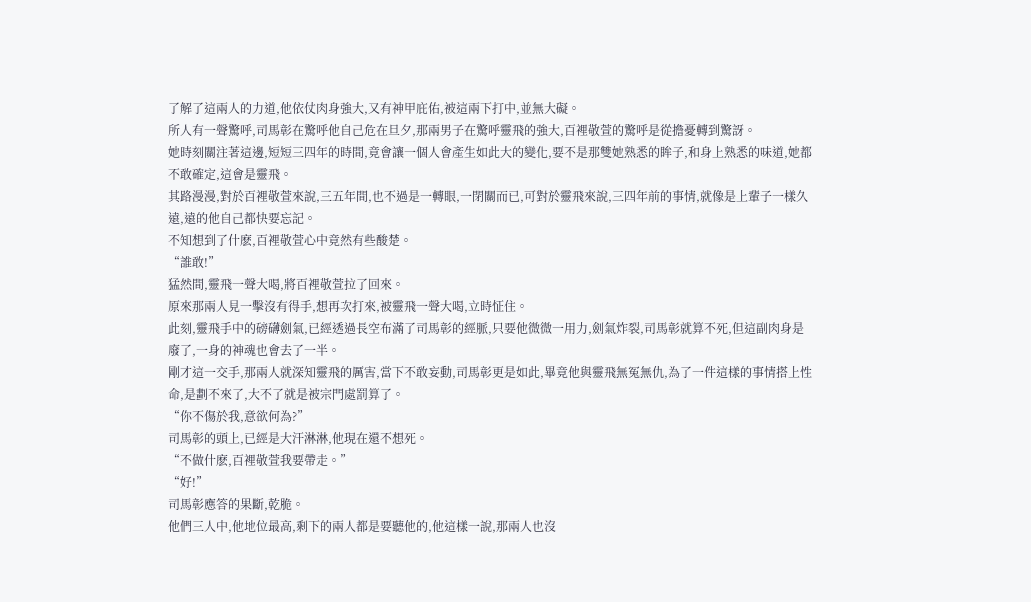了解了這兩人的力道,他依仗肉身強大,又有神甲庇佑,被這兩下打中,並無大礙。
所人有一聲驚呼,司馬彰在驚呼他自己危在旦夕,那兩男子在驚呼靈飛的強大,百裡敬萱的驚呼是從擔憂轉到驚訝。
她時刻關注著這邊,短短三四年的時間,竟會讓一個人會產生如此大的變化,要不是那雙她熟悉的眸子,和身上熟悉的味道,她都不敢確定,這會是靈飛。
其路漫漫,對於百裡敬萱來說,三五年間,也不過是一轉眼,一閉關而已,可對於靈飛來說,三四年前的事情,就像是上輩子一樣久遠,遠的他自己都快要忘記。
不知想到了什麽,百裡敬萱心中竟然有些酸楚。
“誰敢!”
猛然間,靈飛一聲大喝,將百裡敬萱拉了回來。
原來那兩人見一擊沒有得手,想再次打來,被靈飛一聲大喝,立時怔住。
此刻,靈飛手中的磅礴劍氣,已經透過長空布滿了司馬彰的經脈,只要他微微一用力,劍氣炸裂,司馬彰就算不死,但這副肉身是廢了,一身的神魂也會去了一半。
剛才這一交手,那兩人就深知靈飛的厲害,當下不敢妄動,司馬彰更是如此,畢竟他與靈飛無冤無仇,為了一件這樣的事情搭上性命,是劃不來了,大不了就是被宗門處罰算了。
“你不傷於我,意欲何為?”
司馬彰的頭上,已經是大汗淋淋,他現在還不想死。
“不做什麽,百裡敬萱我要帶走。”
“好!”
司馬彰應答的果斷,乾脆。
他們三人中,他地位最高,剩下的兩人都是要聽他的,他這樣一說,那兩人也沒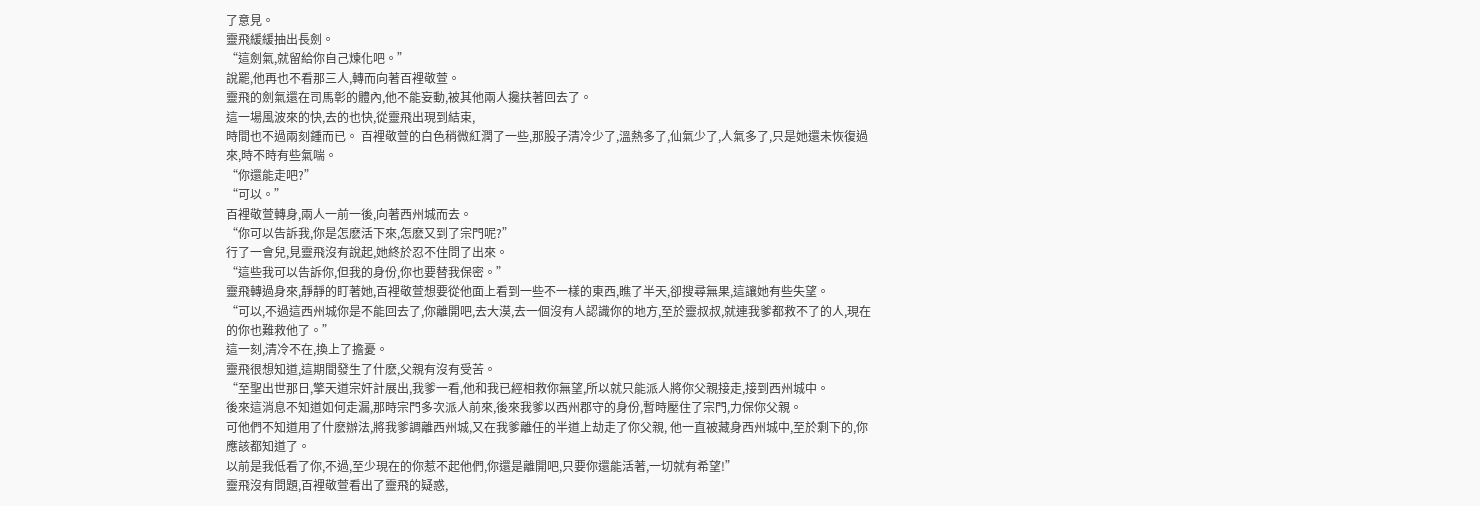了意見。
靈飛緩緩抽出長劍。
“這劍氣,就留給你自己煉化吧。”
說罷,他再也不看那三人,轉而向著百裡敬萱。
靈飛的劍氣還在司馬彰的體內,他不能妄動,被其他兩人攙扶著回去了。
這一場風波來的快,去的也快,從靈飛出現到結束,
時間也不過兩刻鍾而已。 百裡敬萱的白色稍微紅潤了一些,那股子清冷少了,溫熱多了,仙氣少了,人氣多了,只是她還未恢復過來,時不時有些氣喘。
“你還能走吧?”
“可以。”
百裡敬萱轉身,兩人一前一後,向著西州城而去。
“你可以告訴我,你是怎麽活下來,怎麽又到了宗門呢?”
行了一會兒,見靈飛沒有說起,她終於忍不住問了出來。
“這些我可以告訴你,但我的身份,你也要替我保密。”
靈飛轉過身來,靜靜的盯著她,百裡敬萱想要從他面上看到一些不一樣的東西,瞧了半天,卻搜尋無果,這讓她有些失望。
“可以,不過這西州城你是不能回去了,你離開吧,去大漠,去一個沒有人認識你的地方,至於靈叔叔,就連我爹都救不了的人,現在的你也難救他了。”
這一刻,清冷不在,換上了擔憂。
靈飛很想知道,這期間發生了什麽,父親有沒有受苦。
“至聖出世那日,擎天道宗奸計展出,我爹一看,他和我已經相救你無望,所以就只能派人將你父親接走,接到西州城中。
後來這消息不知道如何走漏,那時宗門多次派人前來,後來我爹以西州郡守的身份,暫時壓住了宗門,力保你父親。
可他們不知道用了什麽辦法,將我爹調離西州城,又在我爹離任的半道上劫走了你父親, 他一直被藏身西州城中,至於剩下的,你應該都知道了。
以前是我低看了你,不過,至少現在的你惹不起他們,你還是離開吧,只要你還能活著,一切就有希望!”
靈飛沒有問題,百裡敬萱看出了靈飛的疑惑,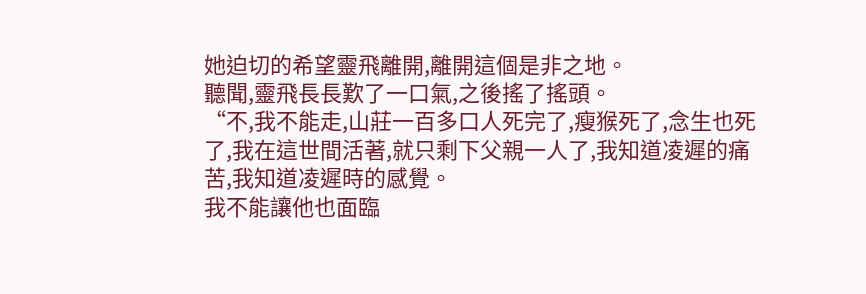她迫切的希望靈飛離開,離開這個是非之地。
聽聞,靈飛長長歎了一口氣,之後搖了搖頭。
“不,我不能走,山莊一百多口人死完了,瘦猴死了,念生也死了,我在這世間活著,就只剩下父親一人了,我知道凌遲的痛苦,我知道凌遲時的感覺。
我不能讓他也面臨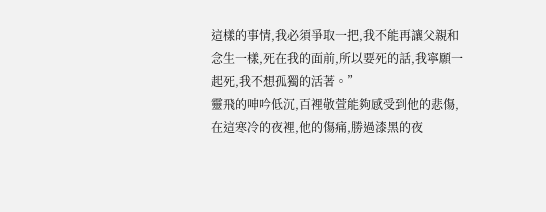這樣的事情,我必須爭取一把,我不能再讓父親和念生一樣,死在我的面前,所以要死的話,我寧願一起死,我不想孤獨的活著。”
靈飛的呻吟低沉,百裡敬萱能夠感受到他的悲傷,在這寒冷的夜裡,他的傷痛,勝過漆黑的夜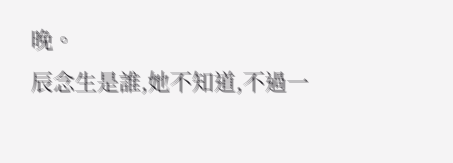晚。
辰念生是誰,她不知道,不過一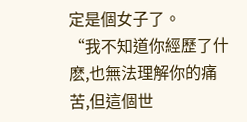定是個女子了。
“我不知道你經歷了什麽,也無法理解你的痛苦,但這個世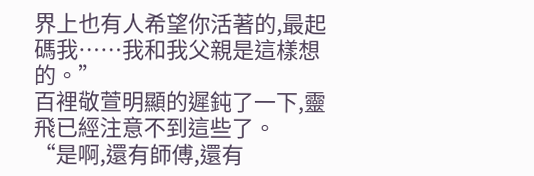界上也有人希望你活著的,最起碼我……我和我父親是這樣想的。”
百裡敬萱明顯的遲鈍了一下,靈飛已經注意不到這些了。
“是啊,還有師傅,還有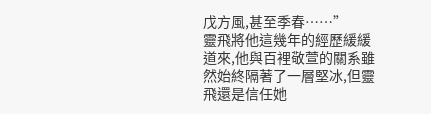戊方風,甚至季春……”
靈飛將他這幾年的經歷緩緩道來,他與百裡敬萱的關系雖然始終隔著了一層堅冰,但靈飛還是信任她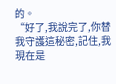的。
“好了,我說完了,你替我守護這秘密,記住,我現在是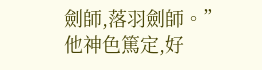劍師,落羽劍師。”
他神色篤定,好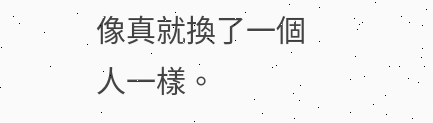像真就換了一個人一樣。